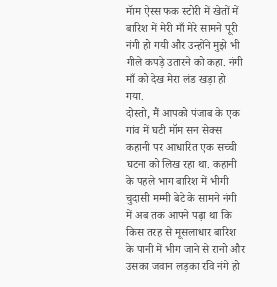मॅाम ऐस्स फक स्टोरी में खेतों में बारिश में मेरी माँ मेरे सामने पूरी नंगी हो गयी और उन्होंने मुझे भी गीले कपड़े उतारने को कहा. नंगी माँ को देख मेरा लंड खड़ा हो गया.
दोस्तो, मैं आपको पंजाब के एक गांव में घटी मॉम सन सेक्स कहानी पर आधारित एक सच्ची घटना को लिख रहा था. कहानी के पहले भाग बारिश में भीगी चुदासी मम्मी बेटे के सामने नंगी में अब तक आपने पढ़ा था कि किस तरह से मूसलाधार बारिश के पानी में भीग जाने से रानो और उसका जवान लड़का रवि नंगे हो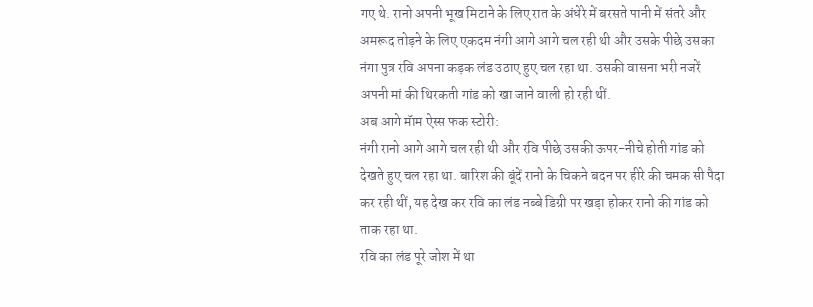गए थे. रानो अपनी भूख मिटाने के लिए रात के अंधेरे में बरसते पानी में संतरे और अमरूद तोड़ने के लिए एकदम नंगी आगे आगे चल रही थी और उसके पीछे उसका नंगा पुत्र रवि अपना कड़क लंड उठाए हुए चल रहा था. उसकी वासना भरी नजरें अपनी मां की थिरकती गांड को खा जाने वाली हो रही थीं.
अब आगे मॅाम ऐस्स फक स्टोरी:
नंगी रानो आगे आगे चल रही थी और रवि पीछे उसकी ऊपर-नीचे होती गांड को देखते हुए चल रहा था. बारिश की बूंदें रानो के चिकने बदन पर हीरे की चमक सी पैदा कर रही थीं, यह देख कर रवि का लंड नब्बे डिग्री पर खड़ा होकर रानो की गांड को ताक रहा था.
रवि का लंड पूरे जोश में था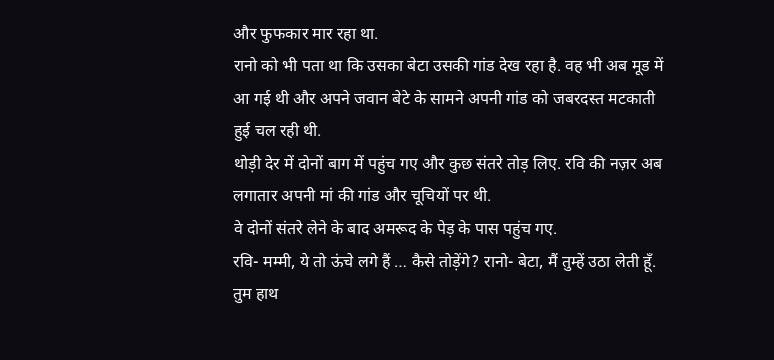और फुफकार मार रहा था.
रानो को भी पता था कि उसका बेटा उसकी गांड देख रहा है. वह भी अब मूड में आ गई थी और अपने जवान बेटे के सामने अपनी गांड को जबरदस्त मटकाती हुई चल रही थी.
थोड़ी देर में दोनों बाग में पहुंच गए और कुछ संतरे तोड़ लिए. रवि की नज़र अब लगातार अपनी मां की गांड और चूचियों पर थी.
वे दोनों संतरे लेने के बाद अमरूद के पेड़ के पास पहुंच गए.
रवि- मम्मी, ये तो ऊंचे लगे हैं … कैसे तोड़ेंगे? रानो- बेटा, मैं तुम्हें उठा लेती हूँ. तुम हाथ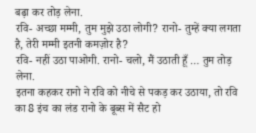बढ़ा कर तोड़ लेना.
रवि- अच्छा मम्मी, तुम मुझे उठा लोगी? रानो- तुम्हें क्या लगता है, तेरी मम्मी इतनी कमज़ोर है?
रवि- नहीं उठा पाओगी. रानो- चलो, मैं उठाती हूँ … तुम तोड़ लेना.
इतना कहकर रानो ने रवि को नीचे से पकड़ कर उठाया, तो रवि का 8 इंच का लंड रानो के बूब्स में सैट हो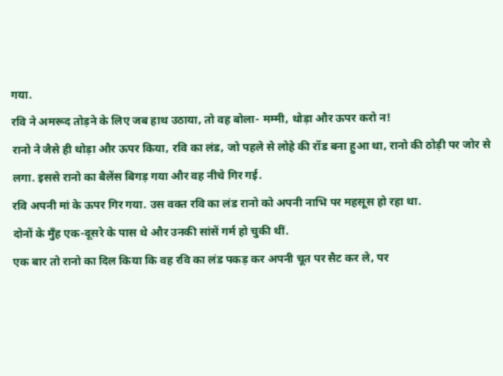गया.
रवि ने अमरूद तोड़ने के लिए जब हाथ उठाया, तो वह बोला- मम्मी, थोड़ा और ऊपर करो न!
रानो ने जैसे ही थोड़ा और ऊपर किया, रवि का लंड, जो पहले से लोहे की रॉड बना हुआ था, रानो की ठोड़ी पर जोर से लगा. इससे रानो का बैलेंस बिगड़ गया और वह नीचे गिर गई.
रवि अपनी मां के ऊपर गिर गया. उस वक्त रवि का लंड रानो को अपनी नाभि पर महसूस हो रहा था.
दोनों के मुँह एक-दूसरे के पास थे और उनकी सांसें गर्म हो चुकी थीं.
एक बार तो रानो का दिल किया कि वह रवि का लंड पकड़ कर अपनी चूत पर सैट कर ले, पर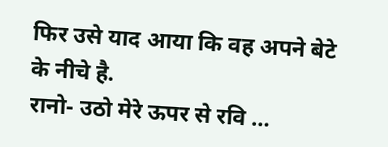फिर उसे याद आया कि वह अपने बेटे के नीचे है.
रानो- उठो मेरे ऊपर से रवि …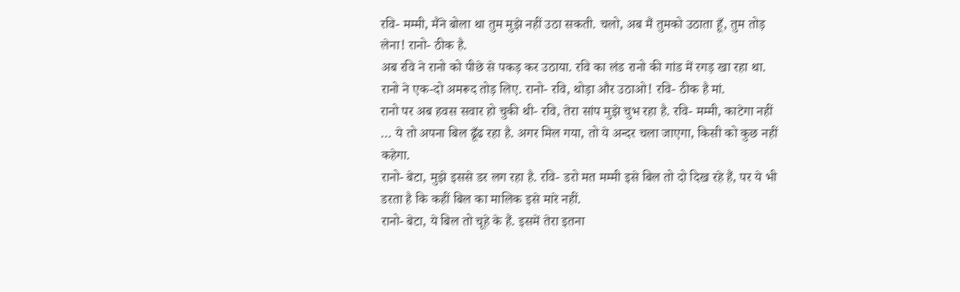रवि- मम्मी, मैंने बोला था तुम मुझे नहीं उठा सकती. चलो, अब मैं तुमको उठाता हूँ, तुम तोड़ लेना! रानो- ठीक है.
अब रवि ने रानो को पीछे से पकड़ कर उठाया. रवि का लंड रानो की गांड में रगड़ खा रहा था.
रानो ने एक-दो अमरूद तोड़ लिए. रानो- रवि, थोड़ा और उठाओ! रवि- ठीक है मां.
रानो पर अब हवस सवार हो चुकी थी- रवि, तेरा सांप मुझे चुभ रहा है. रवि- मम्मी, काटेगा नहीं … ये तो अपना बिल ढूँढ रहा है. अगर मिल गया, तो ये अन्दर चला जाएगा, किसी को कुछ नहीं कहेगा.
रानो- बेटा, मुझे इससे डर लग रहा है. रवि- डरो मत मम्मी इसे बिल तो दो दिख रहे हैं, पर ये भी डरता है कि कहीं बिल का मालिक इसे मारे नहीं.
रानो- बेटा, ये बिल तो चूहे के हैं. इसमें तेरा इतना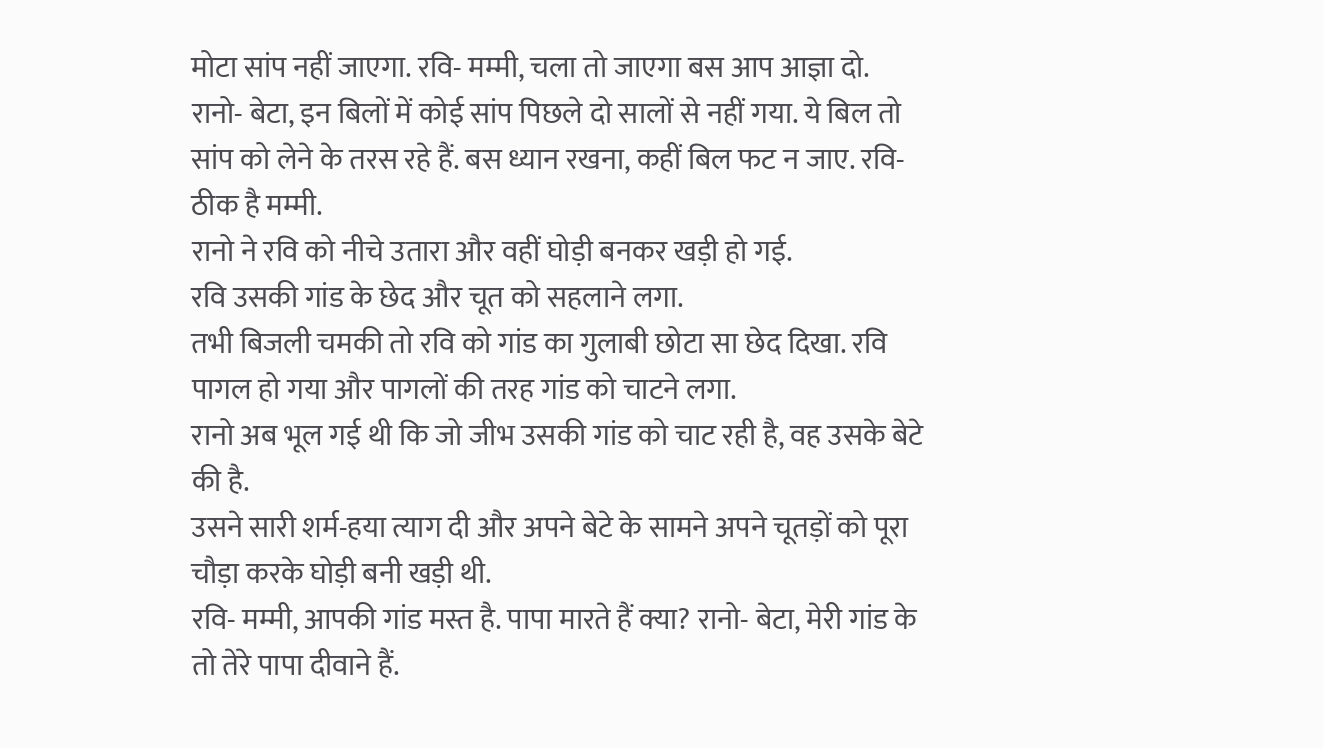मोटा सांप नहीं जाएगा. रवि- मम्मी, चला तो जाएगा बस आप आज्ञा दो.
रानो- बेटा, इन बिलों में कोई सांप पिछले दो सालों से नहीं गया. ये बिल तो सांप को लेने के तरस रहे हैं. बस ध्यान रखना, कहीं बिल फट न जाए. रवि- ठीक है मम्मी.
रानो ने रवि को नीचे उतारा और वहीं घोड़ी बनकर खड़ी हो गई.
रवि उसकी गांड के छेद और चूत को सहलाने लगा.
तभी बिजली चमकी तो रवि को गांड का गुलाबी छोटा सा छेद दिखा. रवि पागल हो गया और पागलों की तरह गांड को चाटने लगा.
रानो अब भूल गई थी कि जो जीभ उसकी गांड को चाट रही है, वह उसके बेटे की है.
उसने सारी शर्म-हया त्याग दी और अपने बेटे के सामने अपने चूतड़ों को पूरा चौड़ा करके घोड़ी बनी खड़ी थी.
रवि- मम्मी, आपकी गांड मस्त है. पापा मारते हैं क्या? रानो- बेटा, मेरी गांड के तो तेरे पापा दीवाने हैं.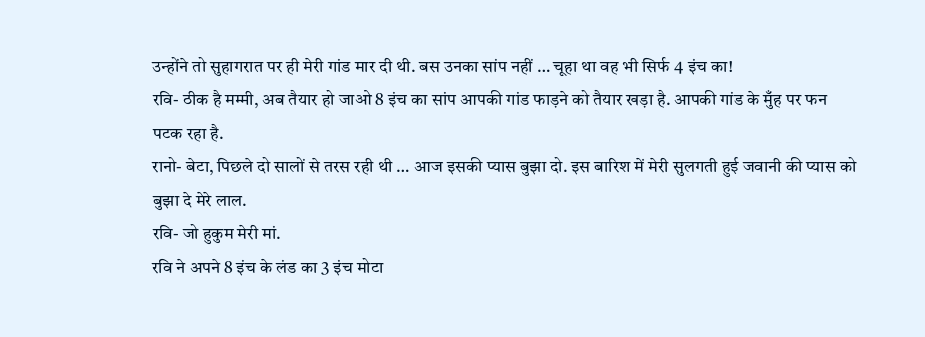उन्होंने तो सुहागरात पर ही मेरी गांड मार दी थी. बस उनका सांप नहीं … चूहा था वह भी सिर्फ 4 इंच का!
रवि- ठीक है मम्मी, अब तैयार हो जाओ 8 इंच का सांप आपकी गांड फाड़ने को तैयार खड़ा है. आपकी गांड के मुँह पर फन पटक रहा है.
रानो- बेटा, पिछले दो सालों से तरस रही थी … आज इसकी प्यास बुझा दो. इस बारिश में मेरी सुलगती हुई जवानी की प्यास को बुझा दे मेरे लाल.
रवि- जो हुकुम मेरी मां.
रवि ने अपने 8 इंच के लंड का 3 इंच मोटा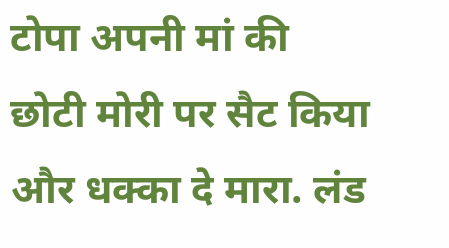टोपा अपनी मां की छोटी मोरी पर सैट किया और धक्का दे मारा. लंड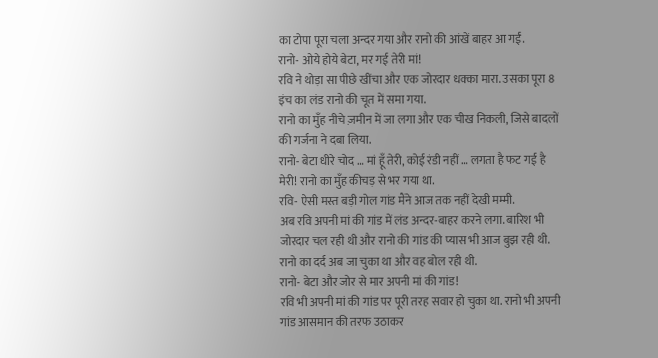का टोपा पूरा चला अन्दर गया और रानो की आंखें बाहर आ गईं.
रानो- ओये होये बेटा, मर गई तेरी मां!
रवि ने थोड़ा सा पीछे खींचा और एक जोरदार धक्का मारा. उसका पूरा 8 इंच का लंड रानो की चूत में समा गया.
रानो का मुँह नीचे ज़मीन में जा लगा और एक चीख निकली, जिसे बादलों की गर्जना ने दबा लिया.
रानो- बेटा धीरे चोद … मां हूँ तेरी, कोई रंडी नहीं … लगता है फट गई है मेरी! रानो का मुँह कीचड़ से भर गया था.
रवि- ऐसी मस्त बड़ी गोल गांड मैंने आज तक नहीं देखी मम्मी.
अब रवि अपनी मां की गांड में लंड अन्दर-बाहर करने लगा. बारिश भी जोरदार चल रही थी और रानो की गांड की प्यास भी आज बुझ रही थी.
रानो का दर्द अब जा चुका था और वह बोल रही थी.
रानो- बेटा और जोर से मार अपनी मां की गांड!
रवि भी अपनी मां की गांड पर पूरी तरह सवार हो चुका था. रानो भी अपनी गांड आसमान की तरफ उठाकर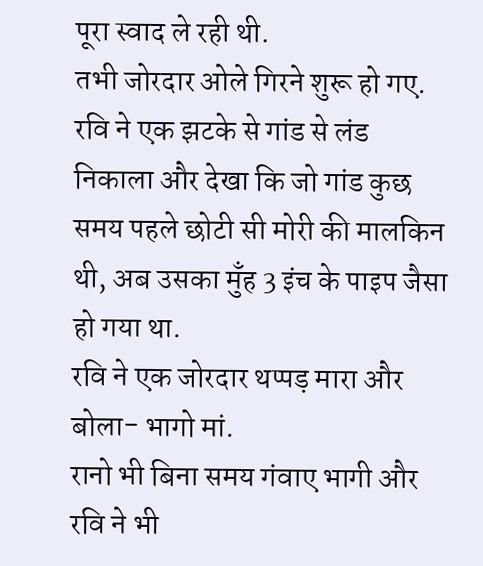पूरा स्वाद ले रही थी.
तभी जोरदार ओले गिरने शुरू हो गए. रवि ने एक झटके से गांड से लंड निकाला और देखा कि जो गांड कुछ समय पहले छोटी सी मोरी की मालकिन थी, अब उसका मुँह 3 इंच के पाइप जैसा हो गया था.
रवि ने एक जोरदार थप्पड़ मारा और बोला- भागो मां.
रानो भी बिना समय गंवाए भागी और रवि ने भी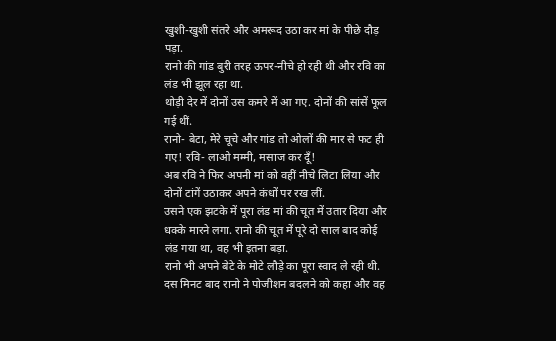खुशी-खुशी संतरे और अमरूद उठा कर मां के पीछे दौड़ पड़ा.
रानो की गांड बुरी तरह ऊपर-नीचे हो रही थी और रवि का लंड भी झूल रहा था.
थोड़ी देर में दोनों उस कमरे में आ गए. दोनों की सांसें फूल गई थीं.
रानो- बेटा, मेरे चूचे और गांड तो ओलों की मार से फट ही गए! रवि- लाओ मम्मी, मसाज कर दूँ!
अब रवि ने फिर अपनी मां को वहीं नीचे लिटा लिया और दोनों टांगें उठाकर अपने कंधों पर रख लीं.
उसने एक झटके में पूरा लंड मां की चूत में उतार दिया और धक्के मारने लगा. रानो की चूत में पूरे दो साल बाद कोई लंड गया था, वह भी इतना बड़ा.
रानो भी अपने बेटे के मोटे लौड़े का पूरा स्वाद ले रही थी.
दस मिनट बाद रानो ने पोजीशन बदलने को कहा और वह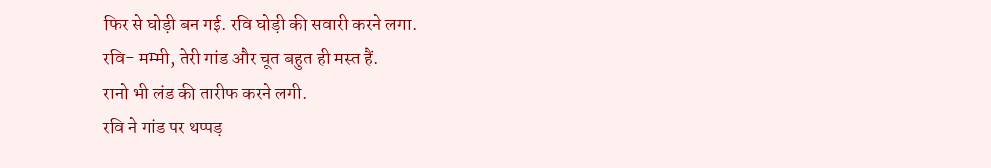फिर से घोड़ी बन गई. रवि घोड़ी की सवारी करने लगा.
रवि- मम्मी, तेरी गांड और चूत बहुत ही मस्त हैं.
रानो भी लंड की तारीफ करने लगी.
रवि ने गांड पर थप्पड़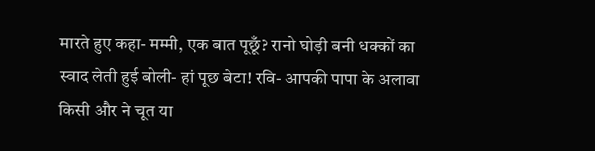मारते हुए कहा- मम्मी, एक बात पूछूँ? रानो घोड़ी बनी धक्कों का स्वाद लेती हुई बोली- हां पूछ बेटा! रवि- आपकी पापा के अलावा किसी और ने चूत या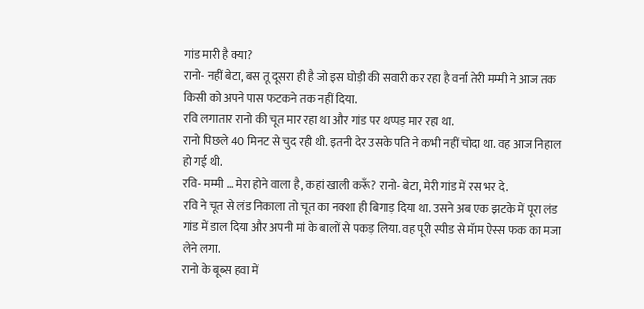गांड मारी है क्या?
रानो- नहीं बेटा, बस तू दूसरा ही है जो इस घोड़ी की सवारी कर रहा है वर्ना तेरी मम्मी ने आज तक किसी को अपने पास फटकने तक नहीं दिया.
रवि लगातार रानो की चूत मार रहा था और गांड पर थप्पड़ मार रहा था.
रानो पिछले 40 मिनट से चुद रही थी. इतनी देर उसके पति ने कभी नहीं चोदा था. वह आज निहाल हो गई थी.
रवि- मम्मी … मेरा होने वाला है, कहां खाली करूँ? रानो- बेटा, मेरी गांड में रस भर दे.
रवि ने चूत से लंड निकाला तो चूत का नक्शा ही बिगाड़ दिया था. उसने अब एक झटके में पूरा लंड गांड में डाल दिया और अपनी मां के बालों से पकड़ लिया. वह पूरी स्पीड से मॅाम ऐस्स फक का मजा लेने लगा.
रानो के बूब्स हवा में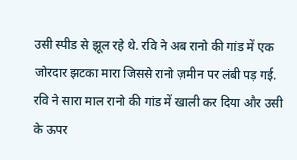उसी स्पीड से झूल रहे थे. रवि ने अब रानो की गांड में एक जोरदार झटका मारा जिससे रानो ज़मीन पर लंबी पड़ गई.
रवि ने सारा माल रानो की गांड में खाली कर दिया और उसी के ऊपर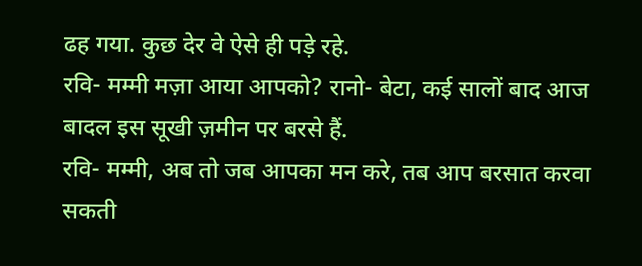ढह गया. कुछ देर वे ऐसे ही पड़े रहे.
रवि- मम्मी मज़ा आया आपको? रानो- बेटा, कई सालों बाद आज बादल इस सूखी ज़मीन पर बरसे हैं.
रवि- मम्मी, अब तो जब आपका मन करे, तब आप बरसात करवा सकती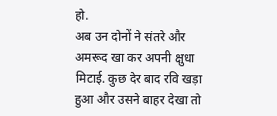हो.
अब उन दोनों ने संतरे और अमरूद खा कर अपनी क्षुधा मिटाई. कुछ देर बाद रवि खड़ा हुआ और उसने बाहर देखा तो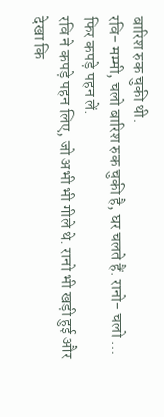बारिश रुक चुकी थी.
रवि- मम्मी, चलो बारिश रुक चुकी है, घर चलते हैं. रानो- चलो … फिर कपड़े पहन लें.
रवि ने कपड़े पहन लिए, जो अभी भी गीले थे. रानो भी खड़ी हुई और देखा कि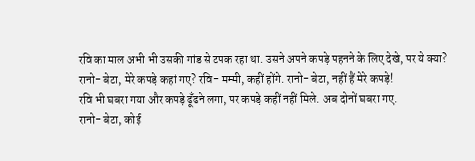रवि का माल अभी भी उसकी गांड से टपक रहा था. उसने अपने कपड़े पहनने के लिए देखे, पर ये क्या?
रानो- बेटा, मेरे कपड़े कहां गए? रवि- मम्मी, कहीं होंगे. रानो- बेटा, नहीं हैं मेरे कपड़े!
रवि भी घबरा गया और कपड़े ढूँढने लगा, पर कपड़े कहीं नहीं मिले. अब दोनों घबरा गए.
रानो- बेटा, कोई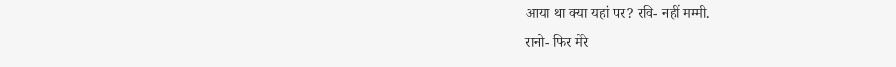आया था क्या यहां पर? रवि- नहीं मम्मी.
रानो- फिर मेरे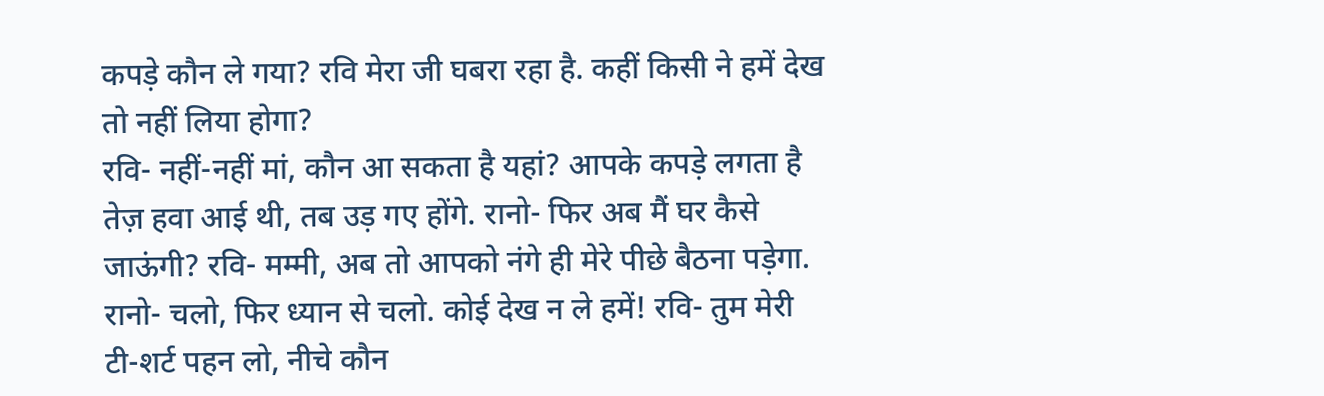कपड़े कौन ले गया? रवि मेरा जी घबरा रहा है. कहीं किसी ने हमें देख तो नहीं लिया होगा?
रवि- नहीं-नहीं मां, कौन आ सकता है यहां? आपके कपड़े लगता है तेज़ हवा आई थी, तब उड़ गए होंगे. रानो- फिर अब मैं घर कैसे जाऊंगी? रवि- मम्मी, अब तो आपको नंगे ही मेरे पीछे बैठना पड़ेगा.
रानो- चलो, फिर ध्यान से चलो. कोई देख न ले हमें! रवि- तुम मेरी टी-शर्ट पहन लो, नीचे कौन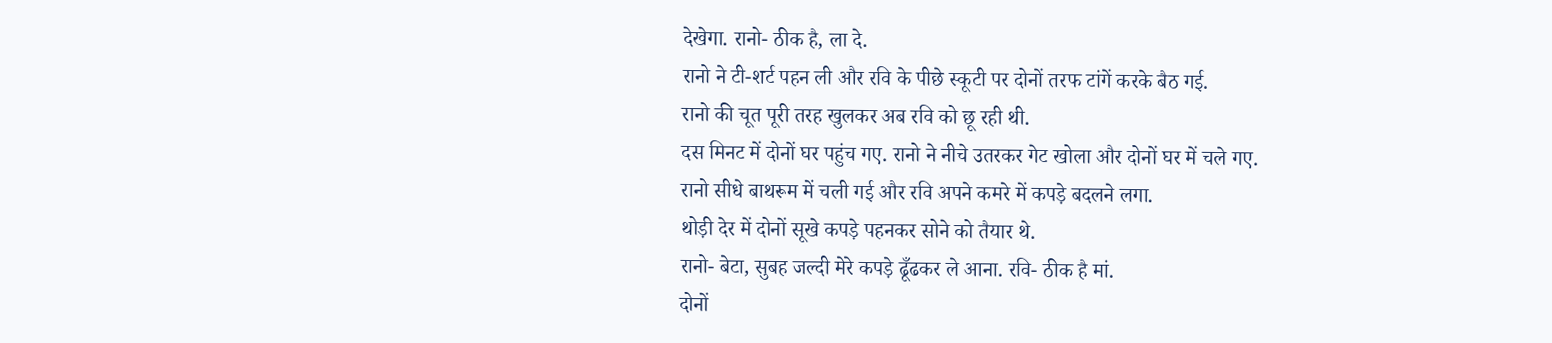देखेगा. रानो- ठीक है, ला दे.
रानो ने टी-शर्ट पहन ली और रवि के पीछे स्कूटी पर दोनों तरफ टांगें करके बैठ गई.
रानो की चूत पूरी तरह खुलकर अब रवि को छू रही थी.
दस मिनट में दोनों घर पहुंच गए. रानो ने नीचे उतरकर गेट खोला और दोनों घर में चले गए.
रानो सीधे बाथरूम में चली गई और रवि अपने कमरे में कपड़े बदलने लगा.
थोड़ी देर में दोनों सूखे कपड़े पहनकर सोने को तैयार थे.
रानो- बेटा, सुबह जल्दी मेरे कपड़े ढूँढकर ले आना. रवि- ठीक है मां.
दोनों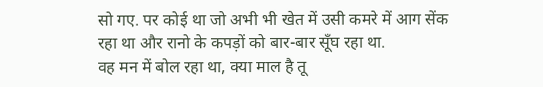सो गए. पर कोई था जो अभी भी खेत में उसी कमरे में आग सेंक रहा था और रानो के कपड़ों को बार-बार सूँघ रहा था.
वह मन में बोल रहा था, क्या माल है तू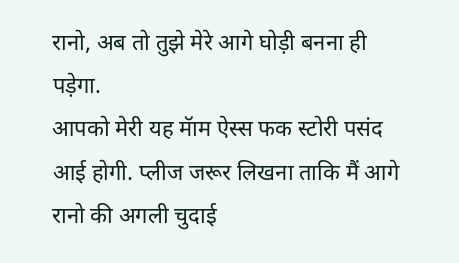रानो, अब तो तुझे मेरे आगे घोड़ी बनना ही पड़ेगा.
आपको मेरी यह मॅाम ऐस्स फक स्टोरी पसंद आई होगी. प्लीज जरूर लिखना ताकि मैं आगे रानो की अगली चुदाई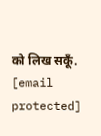को लिख सकूँ. [email protected]